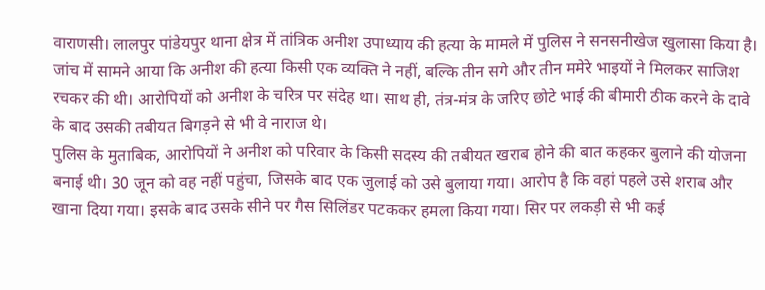वाराणसी। लालपुर पांडेयपुर थाना क्षेत्र में तांत्रिक अनीश उपाध्याय की हत्या के मामले में पुलिस ने सनसनीखेज खुलासा किया है। जांच में सामने आया कि अनीश की हत्या किसी एक व्यक्ति ने नहीं, बल्कि तीन सगे और तीन ममेरे भाइयों ने मिलकर साजिश रचकर की थी। आरोपियों को अनीश के चरित्र पर संदेह था। साथ ही, तंत्र-मंत्र के जरिए छोटे भाई की बीमारी ठीक करने के दावे के बाद उसकी तबीयत बिगड़ने से भी वे नाराज थे।
पुलिस के मुताबिक, आरोपियों ने अनीश को परिवार के किसी सदस्य की तबीयत खराब होने की बात कहकर बुलाने की योजना बनाई थी। 30 जून को वह नहीं पहुंचा, जिसके बाद एक जुलाई को उसे बुलाया गया। आरोप है कि वहां पहले उसे शराब और खाना दिया गया। इसके बाद उसके सीने पर गैस सिलिंडर पटककर हमला किया गया। सिर पर लकड़ी से भी कई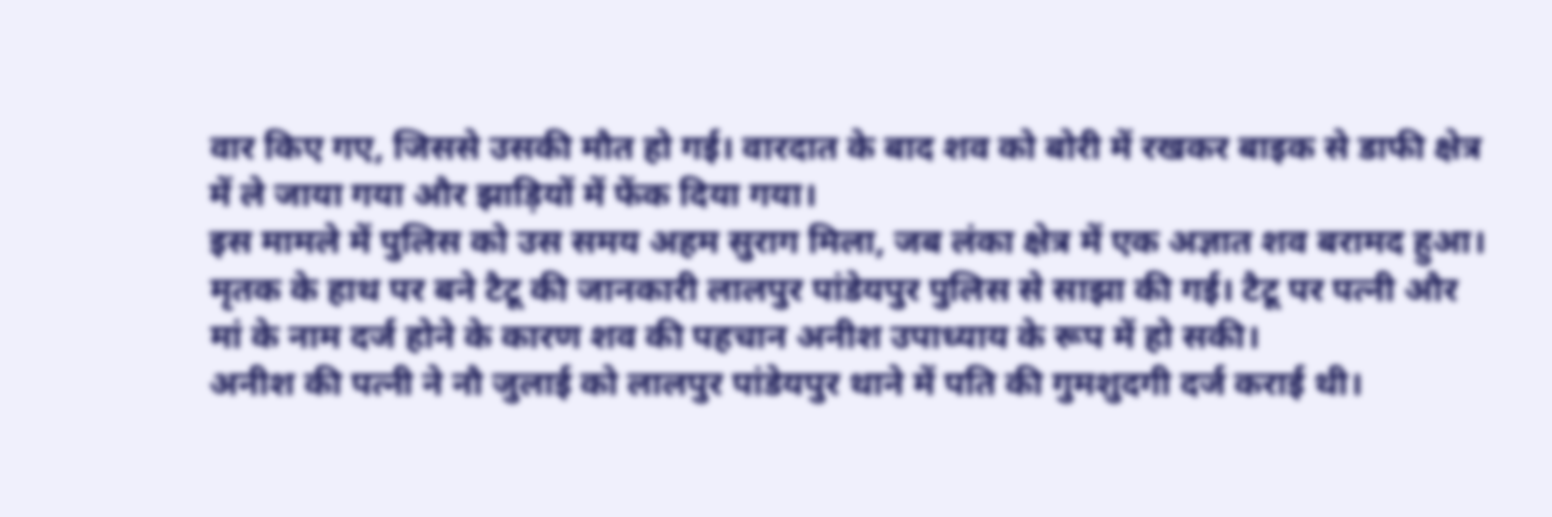वार किए गए, जिससे उसकी मौत हो गई। वारदात के बाद शव को बोरी में रखकर बाइक से डाफी क्षेत्र में ले जाया गया और झाड़ियों में फेंक दिया गया।
इस मामले में पुलिस को उस समय अहम सुराग मिला, जब लंका क्षेत्र में एक अज्ञात शव बरामद हुआ। मृतक के हाथ पर बने टैटू की जानकारी लालपुर पांडेयपुर पुलिस से साझा की गई। टैटू पर पत्नी और मां के नाम दर्ज होने के कारण शव की पहचान अनीश उपाध्याय के रूप में हो सकी।
अनीश की पत्नी ने नौ जुलाई को लालपुर पांडेयपुर थाने में पति की गुमशुदगी दर्ज कराई थी।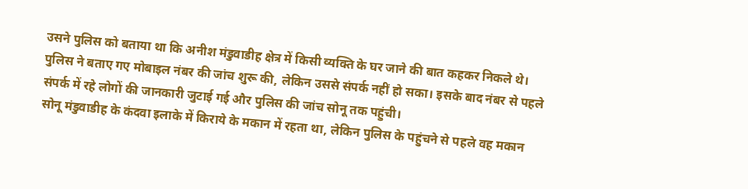उसने पुलिस को बताया था कि अनीश मंडुवाडीह क्षेत्र में किसी व्यक्ति के घर जाने की बात कहकर निकले थे। पुलिस ने बताए गए मोबाइल नंबर की जांच शुरू की, लेकिन उससे संपर्क नहीं हो सका। इसके बाद नंबर से पहले संपर्क में रहे लोगों की जानकारी जुटाई गई और पुलिस की जांच सोनू तक पहुंची।
सोनू मंडुवाडीह के कंदवा इलाके में किराये के मकान में रहता था, लेकिन पुलिस के पहुंचने से पहले वह मकान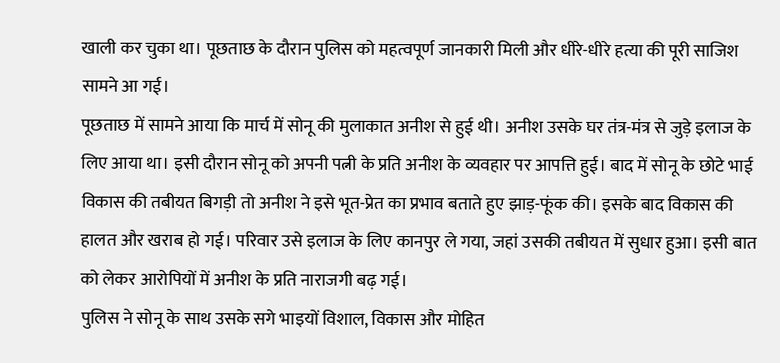खाली कर चुका था। पूछताछ के दौरान पुलिस को महत्वपूर्ण जानकारी मिली और धीरे-धीरे हत्या की पूरी साजिश सामने आ गई।
पूछताछ में सामने आया कि मार्च में सोनू की मुलाकात अनीश से हुई थी। अनीश उसके घर तंत्र-मंत्र से जुड़े इलाज के लिए आया था। इसी दौरान सोनू को अपनी पत्नी के प्रति अनीश के व्यवहार पर आपत्ति हुई। बाद में सोनू के छोटे भाई विकास की तबीयत बिगड़ी तो अनीश ने इसे भूत-प्रेत का प्रभाव बताते हुए झाड़-फूंक की। इसके बाद विकास की हालत और खराब हो गई। परिवार उसे इलाज के लिए कानपुर ले गया, जहां उसकी तबीयत में सुधार हुआ। इसी बात को लेकर आरोपियों में अनीश के प्रति नाराजगी बढ़ गई।
पुलिस ने सोनू के साथ उसके सगे भाइयों विशाल, विकास और मोहित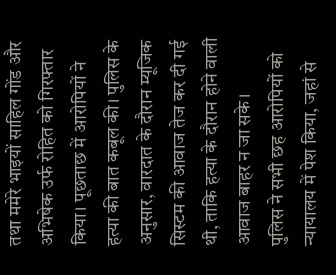तथा ममेरे भाइयों साहिल गोंड और अभिषेक उर्फ रोहित को गिरफ्तार किया। पूछताछ में आरोपियों ने हत्या की बात कबूल की। पुलिस के अनुसार, वारदात के दौरान म्यूजिक सिस्टम की आवाज तेज कर दी गई थी, ताकि हत्या के दौरान होने वाली आवाज बाहर न जा सके।
पुलिस ने सभी छह आरोपियों को न्यायालय में पेश किया, जहां से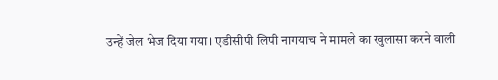उन्हें जेल भेज दिया गया। एडीसीपी लिपी नागयाच ने मामले का खुलासा करने वाली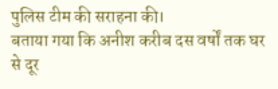पुलिस टीम की सराहना की।
बताया गया कि अनीश करीब दस वर्षों तक घर से दूर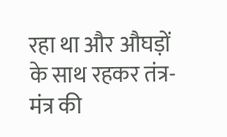रहा था और औघड़ों के साथ रहकर तंत्र-मंत्र की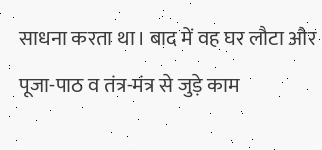साधना करता था। बाद में वह घर लौटा और पूजा-पाठ व तंत्र-मंत्र से जुड़े काम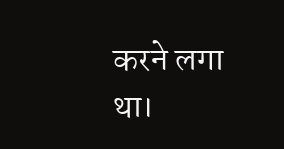करने लगा था।